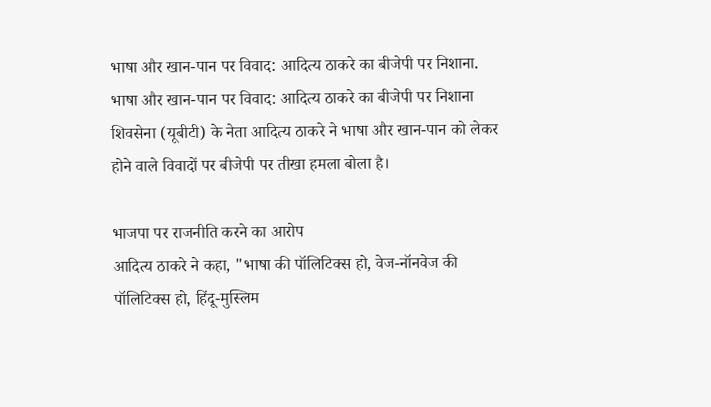भाषा और खान-पान पर विवाद: आदित्य ठाकरे का बीजेपी पर निशाना.
भाषा और खान-पान पर विवाद: आदित्य ठाकरे का बीजेपी पर निशाना
शिवसेना (यूबीटी) के नेता आदित्य ठाकरे ने भाषा और खान-पान को लेकर होने वाले विवादों पर बीजेपी पर तीखा हमला बोला है।

भाजपा पर राजनीति करने का आरोप
आदित्य ठाकरे ने कहा, "भाषा की पॉलिटिक्स हो, वेज-नॉनवेज की पॉलिटिक्स हो, हिंदू-मुस्लिम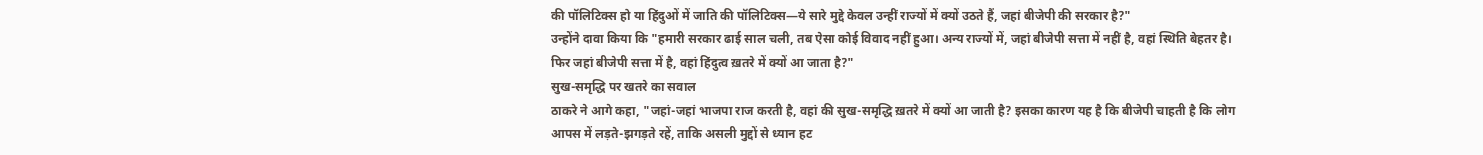की पॉलिटिक्स हो या हिंदुओं में जाति की पॉलिटिक्स—ये सारे मुद्दे केवल उन्हीं राज्यों में क्यों उठते हैं, जहां बीजेपी की सरकार है?"
उन्होंने दावा किया कि "हमारी सरकार ढाई साल चली, तब ऐसा कोई विवाद नहीं हुआ। अन्य राज्यों में, जहां बीजेपी सत्ता में नहीं है, वहां स्थिति बेहतर है। फिर जहां बीजेपी सत्ता में है, वहां हिंदुत्व ख़तरे में क्यों आ जाता है?"
सुख-समृद्धि पर खतरे का सवाल
ठाकरे ने आगे कहा, "जहां-जहां भाजपा राज करती है, वहां की सुख-समृद्धि ख़तरे में क्यों आ जाती है? इसका कारण यह है कि बीजेपी चाहती है कि लोग आपस में लड़ते-झगड़ते रहें, ताकि असली मुद्दों से ध्यान हट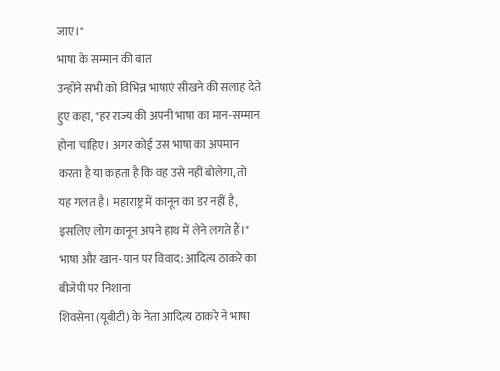जाए।"
भाषा के सम्मान की बात
उन्होंने सभी को विभिन्न भाषाएं सीखने की सलाह देते हुए कहा, "हर राज्य की अपनी भाषा का मान-सम्मान होना चाहिए। अगर कोई उस भाषा का अपमान करता है या कहता है कि वह उसे नहीं बोलेगा, तो यह गलत है। महाराष्ट्र में कानून का डर नहीं है, इसलिए लोग कानून अपने हाथ में लेने लगते हैं।"
भाषा और खान-पान पर विवाद: आदित्य ठाकरे का बीजेपी पर निशाना
शिवसेना (यूबीटी) के नेता आदित्य ठाकरे ने भाषा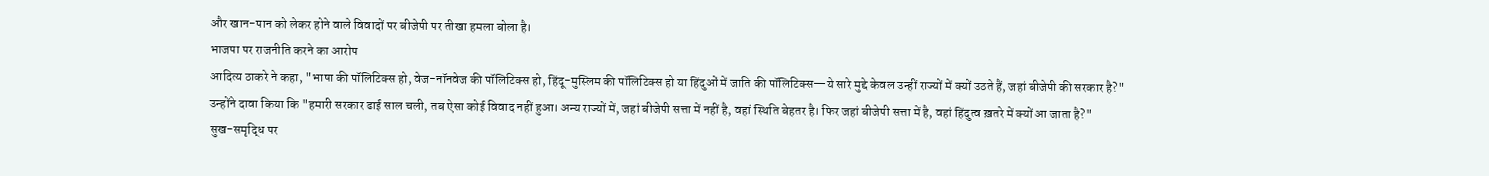और खान-पान को लेकर होने वाले विवादों पर बीजेपी पर तीखा हमला बोला है।
भाजपा पर राजनीति करने का आरोप
आदित्य ठाकरे ने कहा, "भाषा की पॉलिटिक्स हो, वेज-नॉनवेज की पॉलिटिक्स हो, हिंदू-मुस्लिम की पॉलिटिक्स हो या हिंदुओं में जाति की पॉलिटिक्स—ये सारे मुद्दे केवल उन्हीं राज्यों में क्यों उठते हैं, जहां बीजेपी की सरकार है?"
उन्होंने दावा किया कि "हमारी सरकार ढाई साल चली, तब ऐसा कोई विवाद नहीं हुआ। अन्य राज्यों में, जहां बीजेपी सत्ता में नहीं है, वहां स्थिति बेहतर है। फिर जहां बीजेपी सत्ता में है, वहां हिंदुत्व ख़तरे में क्यों आ जाता है?"
सुख-समृद्धि पर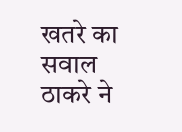खतरे का सवाल
ठाकरे ने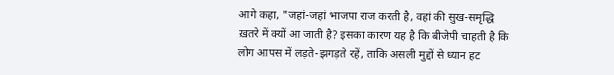आगे कहा, "जहां-जहां भाजपा राज करती है, वहां की सुख-समृद्धि ख़तरे में क्यों आ जाती है? इसका कारण यह है कि बीजेपी चाहती है कि लोग आपस में लड़ते-झगड़ते रहें, ताकि असली मुद्दों से ध्यान हट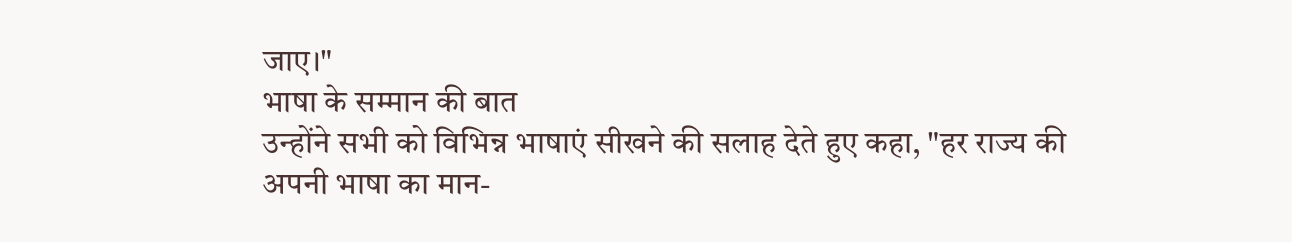जाए।"
भाषा के सम्मान की बात
उन्होंने सभी को विभिन्न भाषाएं सीखने की सलाह देते हुए कहा, "हर राज्य की अपनी भाषा का मान-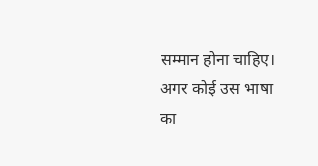सम्मान होना चाहिए। अगर कोई उस भाषा का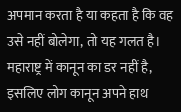अपमान करता है या कहता है कि वह उसे नहीं बोलेगा, तो यह गलत है। महाराष्ट्र में कानून का डर नहीं है, इसलिए लोग कानून अपने हाथ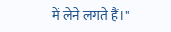में लेने लगते हैं।"